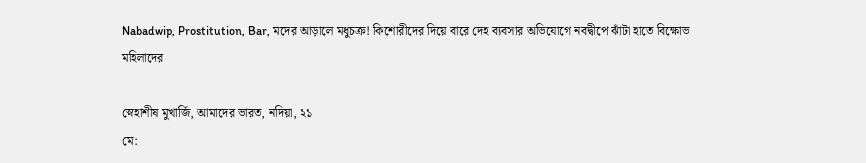Nabadwip, Prostitution, Bar, মদের আড়ালে মধুচক্র! কিশোরীদের দিয়ে বারে দেহ ব্যবসার অভিযোগে নবদ্বীপে ঝাঁটা হাতে বিক্ষোভ মহিলাদের

স্নেহাশীষ মুখার্জি, আমাদের ভারত, নদিয়া, ২১
মে: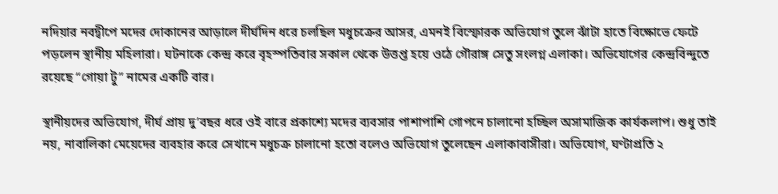নদিয়ার নবদ্বীপে মদের দোকানের আড়ালে দীর্ঘদিন ধরে চলছিল মধুচক্রের আসর, এমনই বিস্ফোরক অভিযোগ তুলে ঝাঁটা হাতে বিক্ষোভে ফেটে পড়লেন স্থানীয় মহিলারা। ঘটনাকে কেন্দ্র করে বৃহস্পতিবার সকাল থেকে উত্তপ্ত হয়ে ওঠে গৌরাঙ্গ সেতু সংলগ্ন এলাকা। অভিযোগের কেন্দ্রবিন্দুতে রয়েছে “গোয়া টু” নামের একটি বার।

স্থানীয়দের অভিযোগ, দীর্ঘ প্রায় দু’বছর ধরে ওই বারে প্রকাশ্যে মদের ব্যবসার পাশাপাশি গোপনে চালানো হচ্ছিল অসামাজিক কার্যকলাপ। শুধু তাই নয়, নাবালিকা মেয়েদের ব্যবহার করে সেখানে মধুচক্র চালানো হতো বলেও অভিযোগ তুলেছেন এলাকাবাসীরা। অভিযোগ, ঘণ্টাপ্রতি ২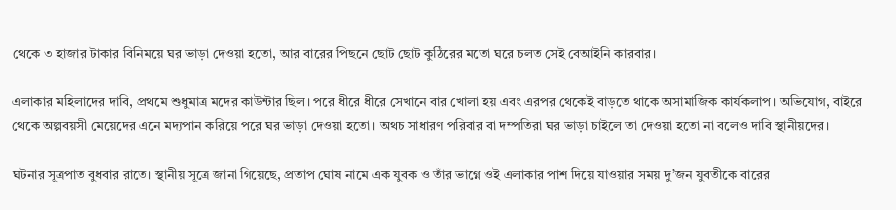থেকে ৩ হাজার টাকার বিনিময়ে ঘর ভাড়া দেওয়া হতো, আর বারের পিছনে ছোট ছোট কুঠিরের মতো ঘরে চলত সেই বেআইনি কারবার।

এলাকার মহিলাদের দাবি, প্রথমে শুধুমাত্র মদের কাউন্টার ছিল। পরে ধীরে ধীরে সেখানে বার খোলা হয় এবং এরপর থেকেই বাড়তে থাকে অসামাজিক কার্যকলাপ। অভিযোগ, বাইরে থেকে অল্পবয়সী মেয়েদের এনে মদ্যপান করিয়ে পরে ঘর ভাড়া দেওয়া হতো। অথচ সাধারণ পরিবার বা দম্পতিরা ঘর ভাড়া চাইলে তা দেওয়া হতো না বলেও দাবি স্থানীয়দের।

ঘটনার সূত্রপাত বুধবার রাতে। স্থানীয় সূত্রে জানা গিয়েছে, প্রতাপ ঘোষ নামে এক যুবক ও তাঁর ভাগ্নে ওই এলাকার পাশ দিয়ে যাওয়ার সময় দু’জন যুবতীকে বারের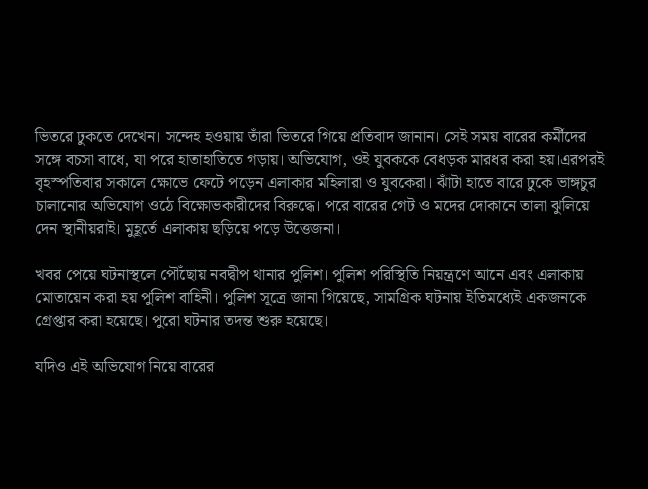ভিতরে ঢুকতে দেখেন। সন্দেহ হওয়ায় তাঁরা ভিতরে গিয়ে প্রতিবাদ জানান। সেই সময় বারের কর্মীদের সঙ্গে বচসা বাধে, যা পরে হাতাহাতিতে গড়ায়। অভিযোগ, ওই যুবককে বেধড়ক মারধর করা হয়।এরপরই বৃহস্পতিবার সকালে ক্ষোভে ফেটে পড়েন এলাকার মহিলারা ও যুবকেরা। ঝাঁটা হাতে বারে ঢুকে ভাঙ্গচুর চালানোর অভিযোগ ওঠে বিক্ষোভকারীদের বিরুদ্ধে। পরে বারের গেট ও মদের দোকানে তালা ঝুলিয়ে দেন স্থানীয়রাই। মুহূর্তে এলাকায় ছড়িয়ে পড়ে উত্তেজনা।

খবর পেয়ে ঘটনাস্থলে পৌঁছোয় নবদ্বীপ থানার পুলিশ। পুলিশ পরিস্থিতি নিয়ন্ত্রণে আনে এবং এলাকায় মোতায়েন করা হয় পুলিশ বাহিনী। পুলিশ সূত্রে জানা গিয়েছে, সামগ্রিক ঘটনায় ইতিমধ্যেই একজনকে গ্রেপ্তার করা হয়েছে। পুরো ঘটনার তদন্ত শুরু হয়েছে।

যদিও এই অভিযোগ নিয়ে বারের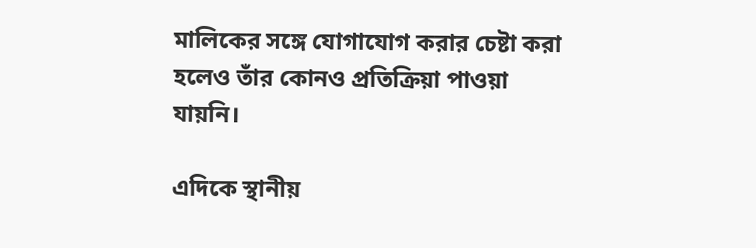মালিকের সঙ্গে যোগাযোগ করার চেষ্টা করা হলেও তাঁর কোনও প্রতিক্রিয়া পাওয়া যায়নি।

এদিকে স্থানীয়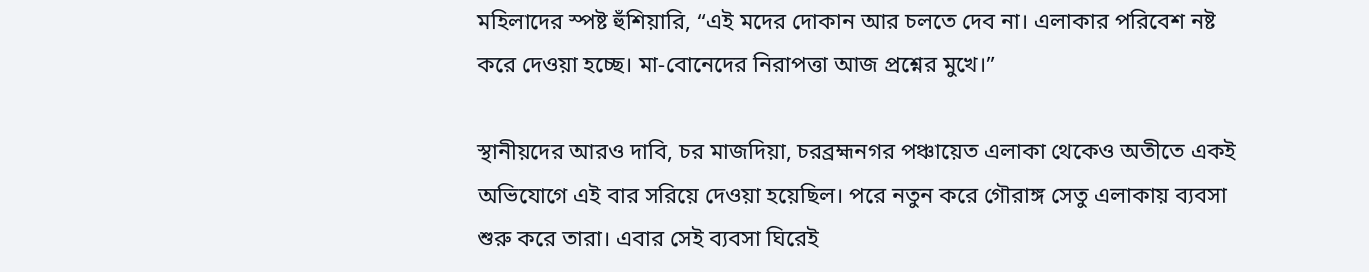মহিলাদের স্পষ্ট হুঁশিয়ারি, “এই মদের দোকান আর চলতে দেব না। এলাকার পরিবেশ নষ্ট করে দেওয়া হচ্ছে। মা-বোনেদের নিরাপত্তা আজ প্রশ্নের মুখে।”

স্থানীয়দের আরও দাবি, চর মাজদিয়া, চরব্রহ্মনগর পঞ্চায়েত এলাকা থেকেও অতীতে একই অভিযোগে এই বার সরিয়ে দেওয়া হয়েছিল। পরে নতুন করে গৌরাঙ্গ সেতু এলাকায় ব্যবসা শুরু করে তারা। এবার সেই ব্যবসা ঘিরেই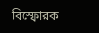বিস্ফোরক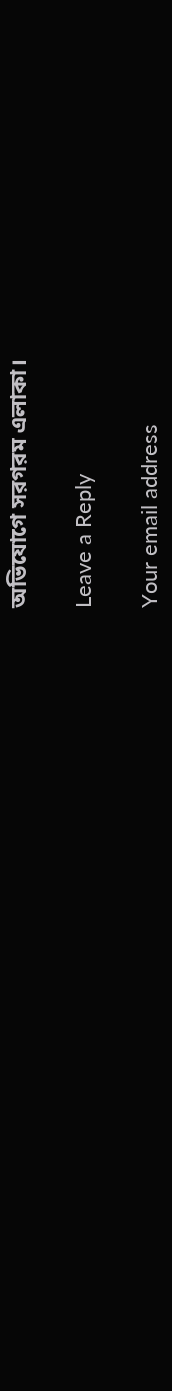অভিযোগে সরগরম এলাকা।

Leave a Reply

Your email address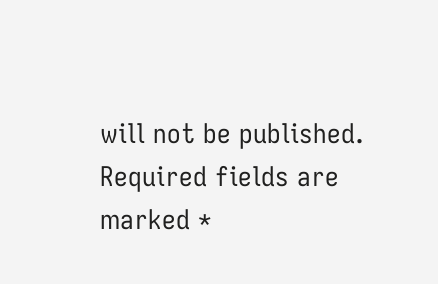will not be published. Required fields are marked *